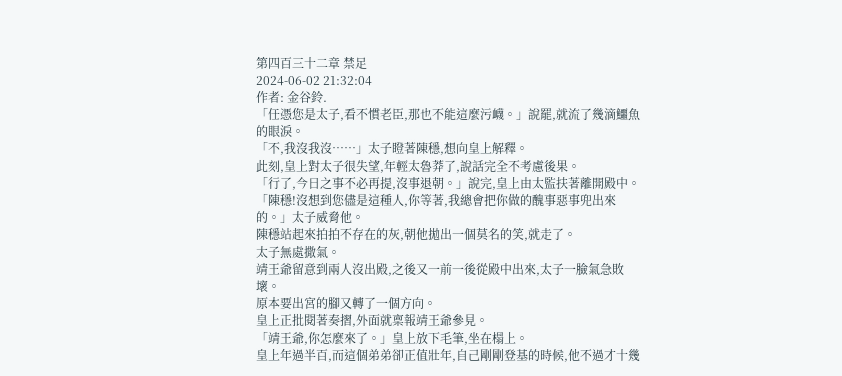第四百三十二章 禁足
2024-06-02 21:32:04
作者: 金谷鈴.
「任憑您是太子,看不慣老臣,那也不能這麼污衊。」說罷,就流了幾滴鱷魚的眼淚。
「不,我沒我沒……」太子瞪著陳穩,想向皇上解釋。
此刻,皇上對太子很失望,年輕太魯莽了,說話完全不考慮後果。
「行了,今日之事不必再提,沒事退朝。」說完,皇上由太監扶著離開殿中。
「陳穩!沒想到您儘是這種人,你等著,我總會把你做的醜事惡事兜出來的。」太子威脅他。
陳穩站起來拍拍不存在的灰,朝他拋出一個莫名的笑,就走了。
太子無處撒氣。
靖王爺留意到兩人沒出殿,之後又一前一後從殿中出來,太子一臉氣急敗壞。
原本要出宮的腳又轉了一個方向。
皇上正批閱著奏摺,外面就稟報靖王爺參見。
「靖王爺,你怎麼來了。」皇上放下毛筆,坐在榻上。
皇上年過半百,而這個弟弟卻正值壯年,自己剛剛登基的時候,他不過才十幾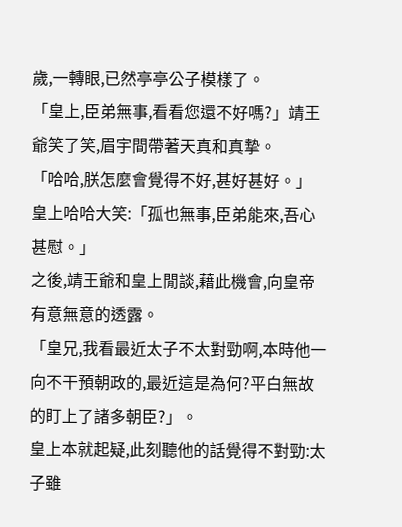歲,一轉眼,已然亭亭公子模樣了。
「皇上,臣弟無事,看看您還不好嗎?」靖王爺笑了笑,眉宇間帶著天真和真摯。
「哈哈,朕怎麼會覺得不好,甚好甚好。」
皇上哈哈大笑:「孤也無事,臣弟能來,吾心甚慰。」
之後,靖王爺和皇上閒談,藉此機會,向皇帝有意無意的透露。
「皇兄,我看最近太子不太對勁啊,本時他一向不干預朝政的,最近這是為何?平白無故的盯上了諸多朝臣?」。
皇上本就起疑,此刻聽他的話覺得不對勁:太子雖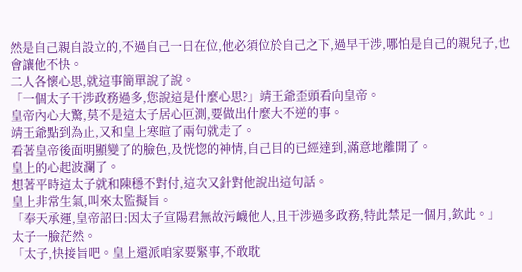然是自己親自設立的,不過自己一日在位,他必須位於自己之下,過早干涉,哪怕是自己的親兒子,也會讓他不快。
二人各懷心思,就這事簡單說了說。
「一個太子干涉政務過多,您說這是什麼心思?」靖王爺歪頭看向皇帝。
皇帝內心大驚,莫不是這太子居心叵測,要做出什麼大不逆的事。
靖王爺點到為止,又和皇上寒暄了兩句就走了。
看著皇帝後面明顯變了的臉色,及恍惚的神情,自己目的已經達到,滿意地離開了。
皇上的心起波瀾了。
想著平時這太子就和陳穩不對付,這次又針對他說出這句話。
皇上非常生氣,叫來太監擬旨。
「奉天承運,皇帝詔曰:因太子宣陽君無故污衊他人,且干涉過多政務,特此禁足一個月,欽此。」
太子一臉茫然。
「太子,快接旨吧。皇上還派咱家要緊事,不敢耽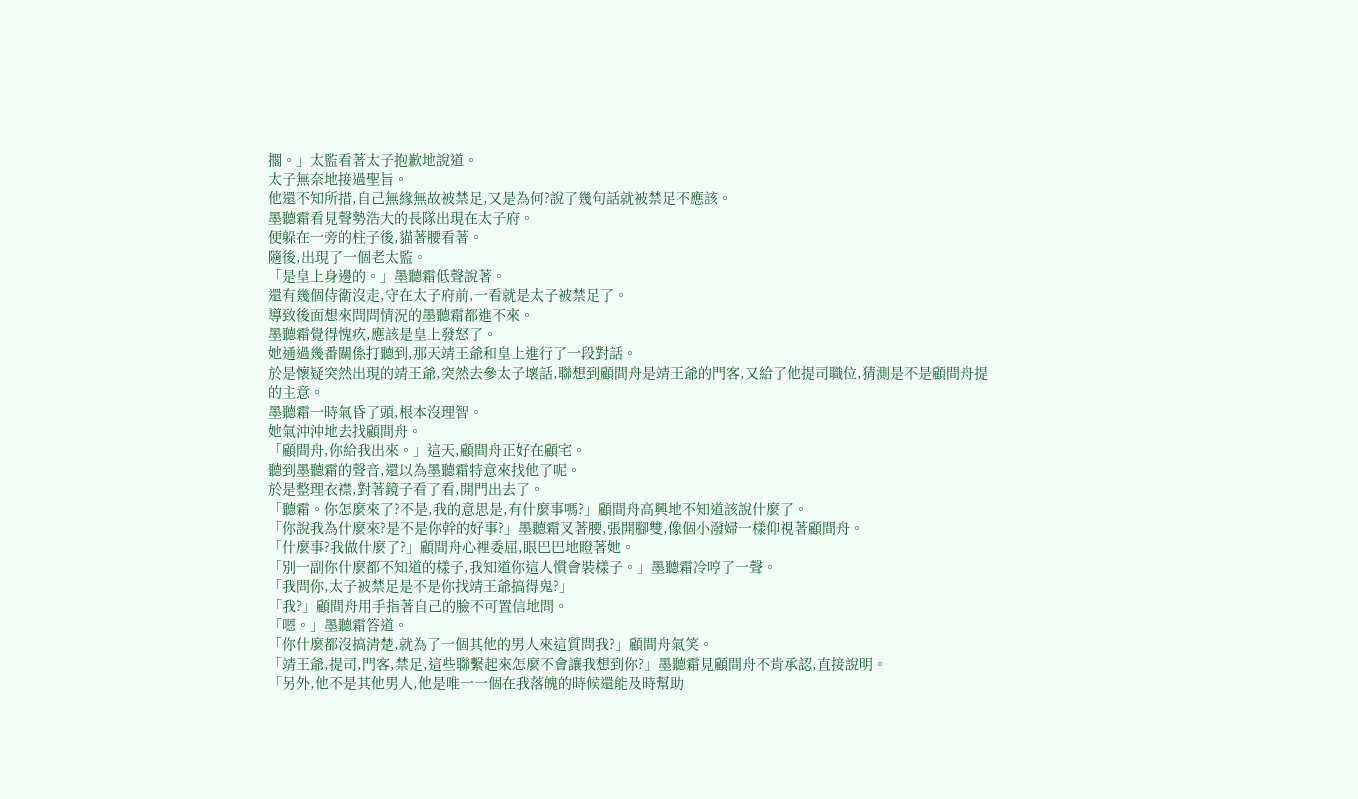擱。」太監看著太子抱歉地說道。
太子無奈地接過聖旨。
他還不知所措,自己無緣無故被禁足,又是為何?說了幾句話就被禁足不應該。
墨聽霜看見聲勢浩大的長隊出現在太子府。
便躲在一旁的柱子後,貓著腰看著。
隨後,出現了一個老太監。
「是皇上身邊的。」墨聽霜低聲說著。
還有幾個侍衛沒走,守在太子府前,一看就是太子被禁足了。
導致後面想來問問情況的墨聽霜都進不來。
墨聽霜覺得愧疚,應該是皇上發怒了。
她通過幾番關係打聽到,那天靖王爺和皇上進行了一段對話。
於是懷疑突然出現的靖王爺,突然去參太子壞話,聯想到顧間舟是靖王爺的門客,又給了他提司職位,猜測是不是顧間舟提的主意。
墨聽霜一時氣昏了頭,根本沒理智。
她氣沖沖地去找顧間舟。
「顧間舟,你給我出來。」這天,顧間舟正好在顧宅。
聽到墨聽霜的聲音,還以為墨聽霜特意來找他了呢。
於是整理衣襟,對著鏡子看了看,開門出去了。
「聽霜。你怎麼來了?不是,我的意思是,有什麼事嗎?」顧間舟高興地不知道該說什麼了。
「你說我為什麼來?是不是你幹的好事?」墨聽霜叉著腰,張開腳雙,像個小潑婦一樣仰視著顧間舟。
「什麼事?我做什麼了?」顧間舟心裡委屈,眼巴巴地瞪著她。
「別一副你什麼都不知道的樣子,我知道你這人慣會裝樣子。」墨聽霜冷哼了一聲。
「我問你,太子被禁足是不是你找靖王爺搞得鬼?」
「我?」顧間舟用手指著自己的臉不可置信地問。
「嗯。」墨聽霜答道。
「你什麼都沒搞清楚,就為了一個其他的男人來這質問我?」顧間舟氣笑。
「靖王爺,提司,門客,禁足,這些聯繫起來怎麼不會讓我想到你?」墨聽霜見顧間舟不肯承認,直接說明。
「另外,他不是其他男人,他是唯一一個在我落魄的時候還能及時幫助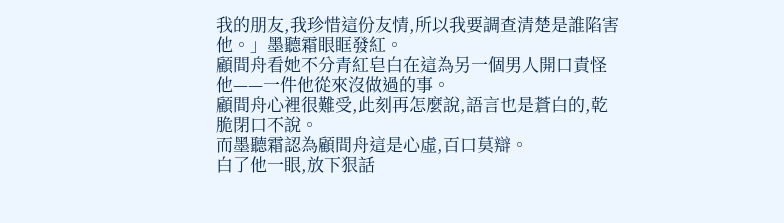我的朋友,我珍惜這份友情,所以我要調查清楚是誰陷害他。」墨聽霜眼眶發紅。
顧間舟看她不分青紅皂白在這為另一個男人開口責怪他——一件他從來沒做過的事。
顧間舟心裡很難受,此刻再怎麼說,語言也是蒼白的,乾脆閉口不說。
而墨聽霜認為顧間舟這是心虛,百口莫辯。
白了他一眼,放下狠話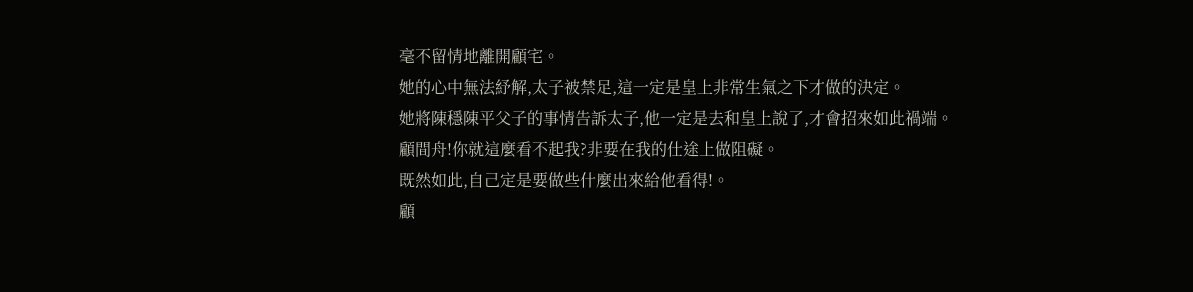毫不留情地離開顧宅。
她的心中無法紓解,太子被禁足,這一定是皇上非常生氣之下才做的決定。
她將陳穩陳平父子的事情告訴太子,他一定是去和皇上說了,才會招來如此禍端。
顧間舟!你就這麼看不起我?非要在我的仕途上做阻礙。
既然如此,自己定是要做些什麼出來給他看得!。
顧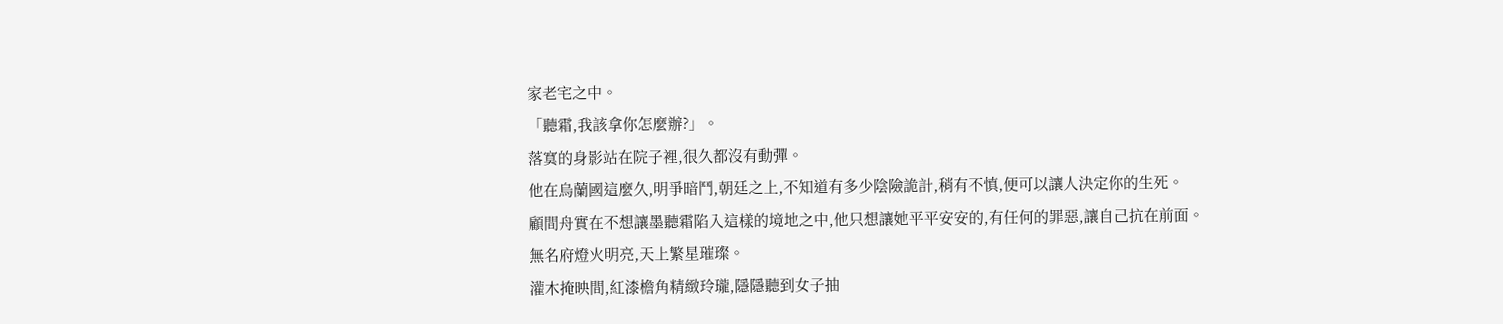家老宅之中。
「聽霜,我該拿你怎麼辦?」。
落寞的身影站在院子裡,很久都沒有動彈。
他在烏蘭國這麼久,明爭暗鬥,朝廷之上,不知道有多少陰險詭計,稍有不慎,便可以讓人決定你的生死。
顧間舟實在不想讓墨聽霜陷入這樣的境地之中,他只想讓她平平安安的,有任何的罪惡,讓自己抗在前面。
無名府燈火明亮,天上繁星璀璨。
灌木掩映間,紅漆檐角精緻玲瓏,隱隱聽到女子抽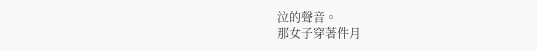泣的聲音。
那女子穿著件月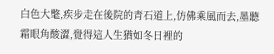白色大氅,疾步走在後院的青石道上,仿佛乘風而去,墨聽霜眼角酸澀,覺得這人生猶如冬日裡的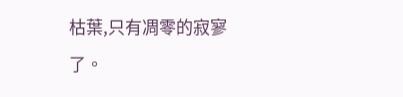枯葉,只有凋零的寂寥了。